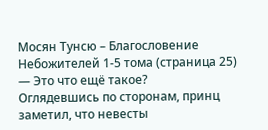Мосян Тунсю – Благословение Небожителей 1-5 тома (страница 25)
— Это что ещё такое?
Оглядевшись по сторонам, принц заметил, что невесты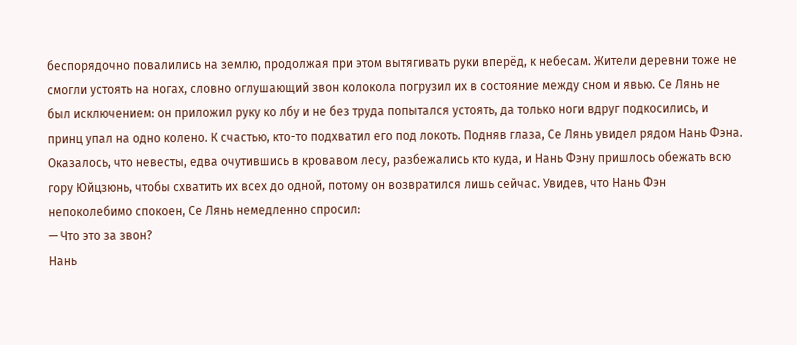беспорядочно повалились на землю, продолжая при этом вытягивать руки вперёд, к небесам. Жители деревни тоже не смогли устоять на ногах, словно оглушающий звон колокола погрузил их в состояние между сном и явью. Се Лянь не был исключением: он приложил руку ко лбу и не без труда попытался устоять, да только ноги вдруг подкосились, и принц упал на одно колено. К счастью, кто-то подхватил его под локоть. Подняв глаза, Се Лянь увидел рядом Нань Фэна. Оказалось, что невесты, едва очутившись в кровавом лесу, разбежались кто куда, и Нань Фэну пришлось обежать всю гору Юйцзюнь, чтобы схватить их всех до одной, потому он возвратился лишь сейчас. Увидев, что Нань Фэн непоколебимо спокоен, Се Лянь немедленно спросил:
— Что это за звон?
Нань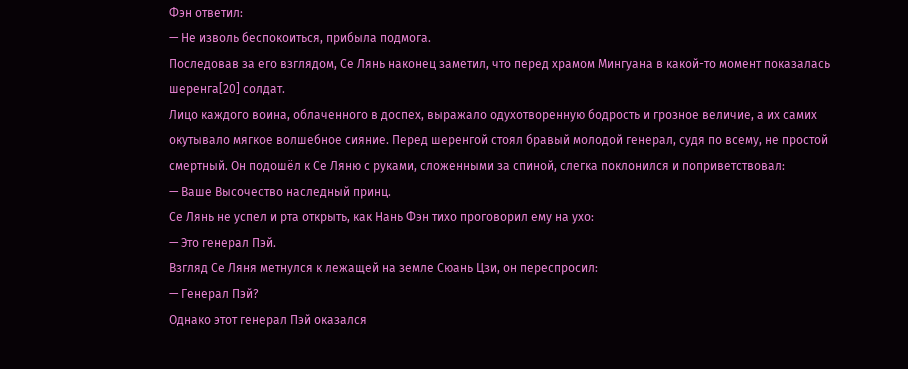Фэн ответил:
— Не изволь беспокоиться, прибыла подмога.
Последовав за его взглядом, Се Лянь наконец заметил, что перед храмом Мингуана в какой-то момент показалась шеренга[20] солдат.
Лицо каждого воина, облаченного в доспех, выражало одухотворенную бодрость и грозное величие, а их самих окутывало мягкое волшебное сияние. Перед шеренгой стоял бравый молодой генерал, судя по всему, не простой смертный. Он подошёл к Се Ляню с руками, сложенными за спиной, слегка поклонился и поприветствовал:
— Ваше Высочество наследный принц.
Се Лянь не успел и рта открыть, как Нань Фэн тихо проговорил ему на ухо:
— Это генерал Пэй.
Взгляд Се Ляня метнулся к лежащей на земле Сюань Цзи, он переспросил:
— Генерал Пэй?
Однако этот генерал Пэй оказался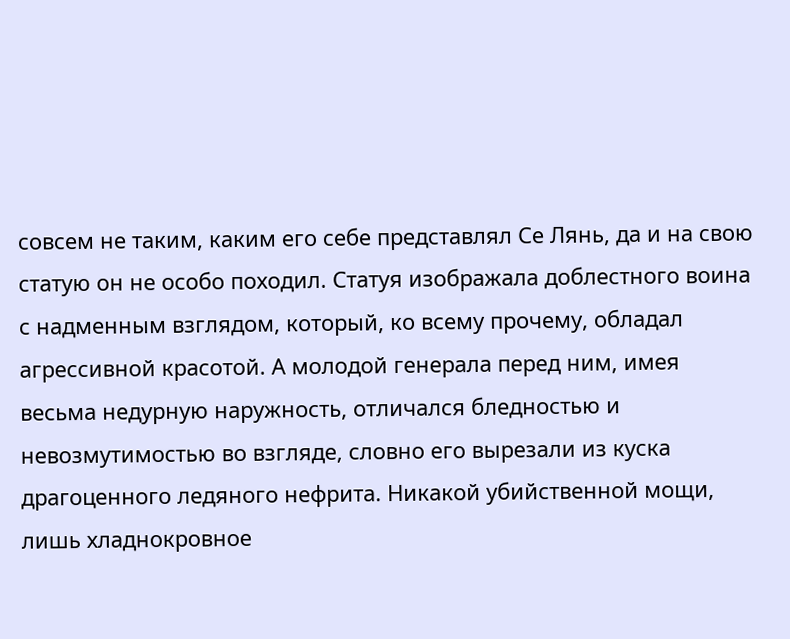совсем не таким, каким его себе представлял Се Лянь, да и на свою статую он не особо походил. Статуя изображала доблестного воина с надменным взглядом, который, ко всему прочему, обладал агрессивной красотой. А молодой генерала перед ним, имея весьма недурную наружность, отличался бледностью и невозмутимостью во взгляде, словно его вырезали из куска драгоценного ледяного нефрита. Никакой убийственной мощи, лишь хладнокровное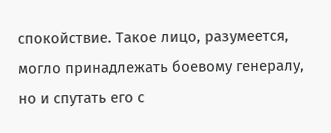спокойствие. Такое лицо, разумеется, могло принадлежать боевому генералу, но и спутать его с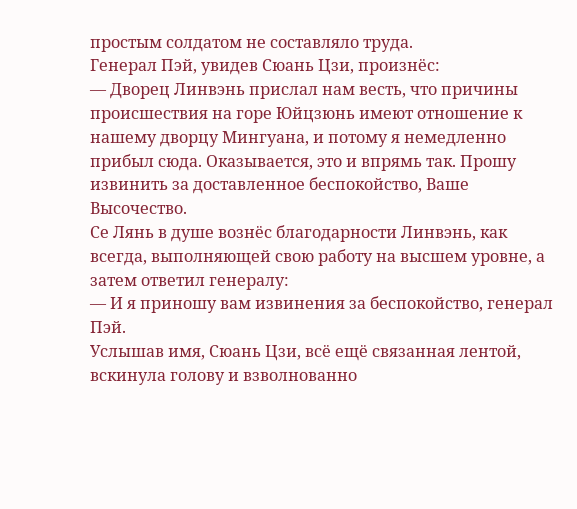простым солдатом не составляло труда.
Генерал Пэй, увидев Сюань Цзи, произнёс:
— Дворец Линвэнь прислал нам весть, что причины происшествия на горе Юйцзюнь имеют отношение к нашему дворцу Мингуана, и потому я немедленно прибыл сюда. Оказывается, это и впрямь так. Прошу извинить за доставленное беспокойство, Ваше Высочество.
Се Лянь в душе вознёс благодарности Линвэнь, как всегда, выполняющей свою работу на высшем уровне, а затем ответил генералу:
— И я приношу вам извинения за беспокойство, генерал Пэй.
Услышав имя, Сюань Цзи, всё ещё связанная лентой, вскинула голову и взволнованно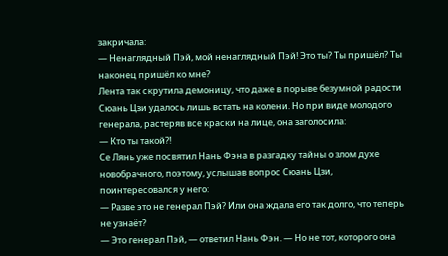закричала:
— Ненаглядный Пэй, мой ненаглядный Пэй! Это ты? Ты пришёл? Ты наконец пришёл ко мне?
Лента так скрутила демоницу, что даже в порыве безумной радости Сюань Цзи удалось лишь встать на колени. Но при виде молодого генерала, растеряв все краски на лице, она заголосила:
— Кто ты такой?!
Се Лянь уже посвятил Нань Фэна в разгадку тайны о злом духе новобрачного, поэтому, услышав вопрос Сюань Цзи, поинтересовался у него:
— Разве это не генерал Пэй? Или она ждала его так долго, что теперь не узнаёт?
— Это генерал Пэй, — ответил Нань Фэн. — Но не тот, которого она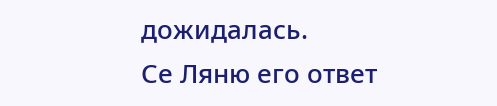дожидалась.
Се Ляню его ответ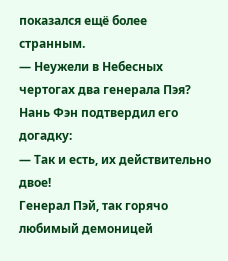показался ещё более странным.
— Неужели в Небесных чертогах два генерала Пэя?
Нань Фэн подтвердил его догадку:
— Так и есть, их действительно двое!
Генерал Пэй, так горячо любимый демоницей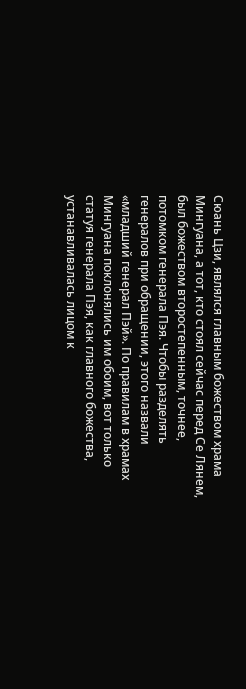Сюань Цзи, являлся главным божеством храма Мингуана, а тот, кто стоял сейчас перед Се Лянем, был божеством второстепенным, точнее, потомком генерала Пэя. Чтобы разделять генералов при обращении, этого назвали «младший генерал Пэй». По правилам в храмах Мингуана поклонялись им обоим, вот только статуя генерала Пэя, как главного божества, устанавливалась лицом к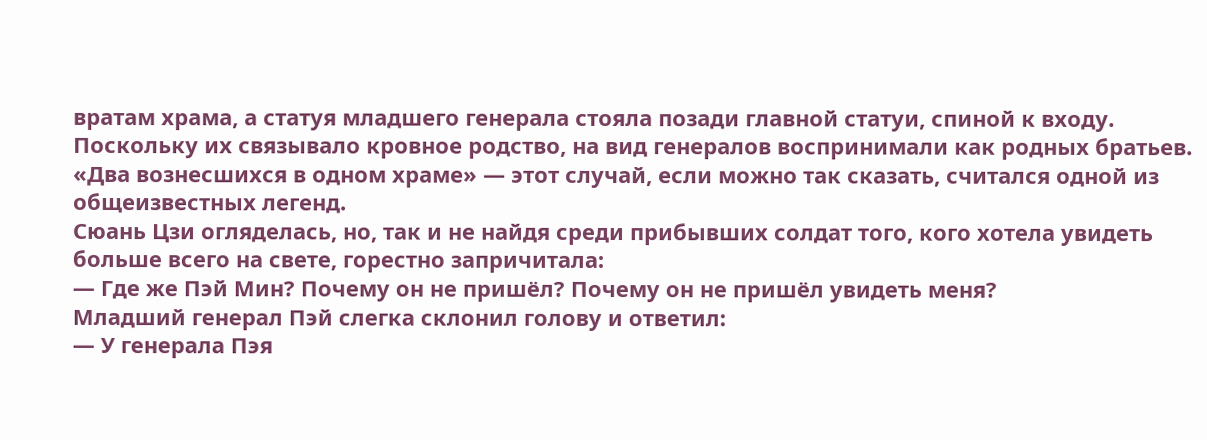вратам храма, а статуя младшего генерала стояла позади главной статуи, спиной к входу. Поскольку их связывало кровное родство, на вид генералов воспринимали как родных братьев. «Два вознесшихся в одном храме» — этот случай, если можно так сказать, считался одной из общеизвестных легенд.
Сюань Цзи огляделась, но, так и не найдя среди прибывших солдат того, кого хотела увидеть больше всего на свете, горестно запричитала:
— Где же Пэй Мин? Почему он не пришёл? Почему он не пришёл увидеть меня?
Младший генерал Пэй слегка склонил голову и ответил:
— У генерала Пэя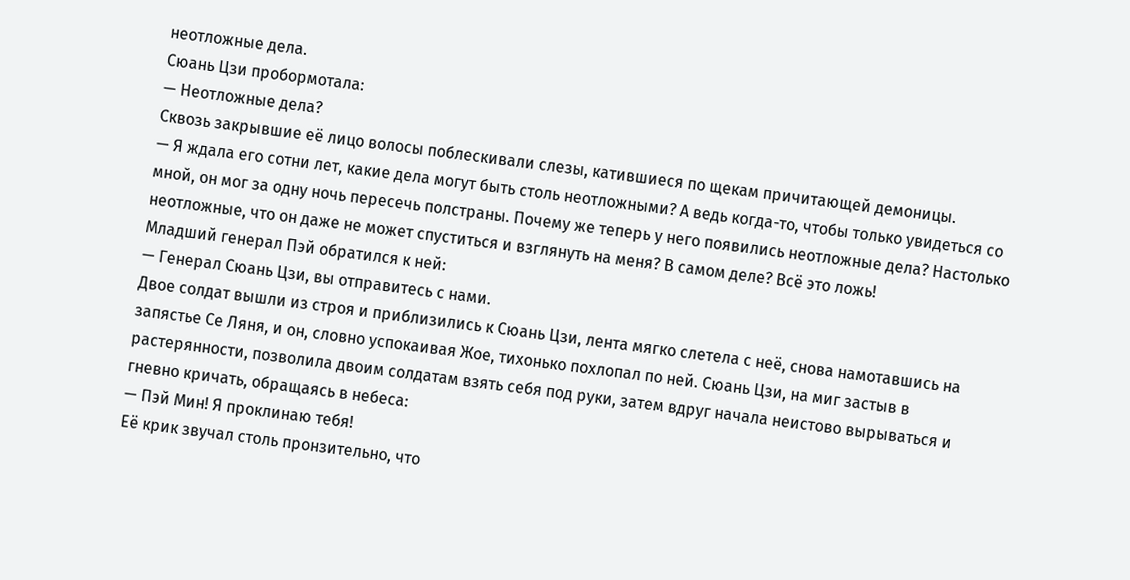неотложные дела.
Сюань Цзи пробормотала:
— Неотложные дела?
Сквозь закрывшие её лицо волосы поблескивали слезы, катившиеся по щекам причитающей демоницы.
— Я ждала его сотни лет, какие дела могут быть столь неотложными? А ведь когда-то, чтобы только увидеться со мной, он мог за одну ночь пересечь полстраны. Почему же теперь у него появились неотложные дела? Настолько неотложные, что он даже не может спуститься и взглянуть на меня? В самом деле? Всё это ложь!
Младший генерал Пэй обратился к ней:
— Генерал Сюань Цзи, вы отправитесь с нами.
Двое солдат вышли из строя и приблизились к Сюань Цзи, лента мягко слетела с неё, снова намотавшись на запястье Се Ляня, и он, словно успокаивая Жое, тихонько похлопал по ней. Сюань Цзи, на миг застыв в растерянности, позволила двоим солдатам взять себя под руки, затем вдруг начала неистово вырываться и гневно кричать, обращаясь в небеса:
— Пэй Мин! Я проклинаю тебя!
Её крик звучал столь пронзительно, что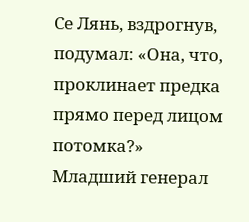Се Лянь, вздрогнув, подумал: «Она, что, проклинает предка прямо перед лицом потомка?»
Младший генерал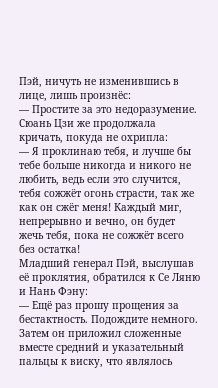Пэй, ничуть не изменившись в лице, лишь произнёс:
— Простите за это недоразумение.
Сюань Цзи же продолжала кричать, покуда не охрипла:
— Я проклинаю тебя, и лучше бы тебе больше никогда и никого не любить, ведь если это случится, тебя сожжёт огонь страсти, так же как он сжёг меня! Каждый миг, непрерывно и вечно, он будет жечь тебя, пока не сожжёт всего без остатка!
Младший генерал Пэй, выслушав её проклятия, обратился к Се Ляню и Нань Фэну:
— Ещё раз прошу прощения за бестактность. Подождите немного.
Затем он приложил сложенные вместе средний и указательный пальцы к виску, что являлось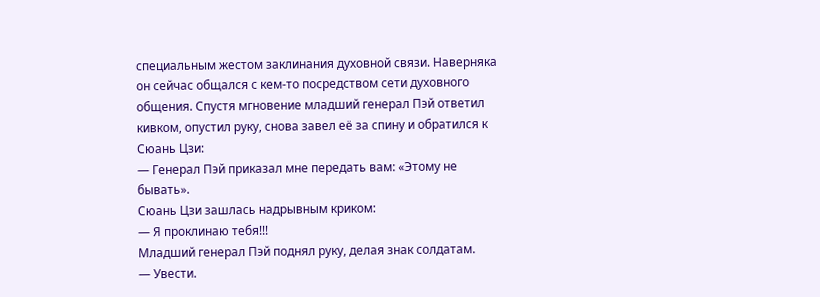специальным жестом заклинания духовной связи. Наверняка он сейчас общался с кем-то посредством сети духовного общения. Спустя мгновение младший генерал Пэй ответил кивком, опустил руку, снова завел её за спину и обратился к Сюань Цзи:
— Генерал Пэй приказал мне передать вам: «Этому не бывать».
Сюань Цзи зашлась надрывным криком:
— Я проклинаю тебя!!!
Младший генерал Пэй поднял руку, делая знак солдатам.
— Увести.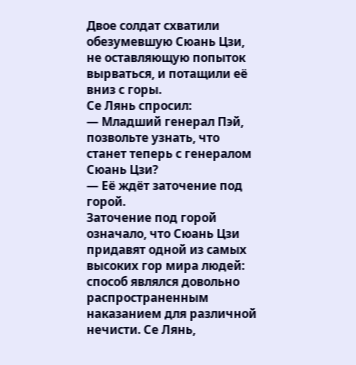Двое солдат схватили обезумевшую Сюань Цзи, не оставляющую попыток вырваться, и потащили её вниз с горы.
Се Лянь спросил:
— Младший генерал Пэй, позвольте узнать, что станет теперь с генералом Сюань Цзи?
— Её ждёт заточение под горой.
Заточение под горой означало, что Сюань Цзи придавят одной из самых высоких гор мира людей: способ являлся довольно распространенным наказанием для различной нечисти. Се Лянь,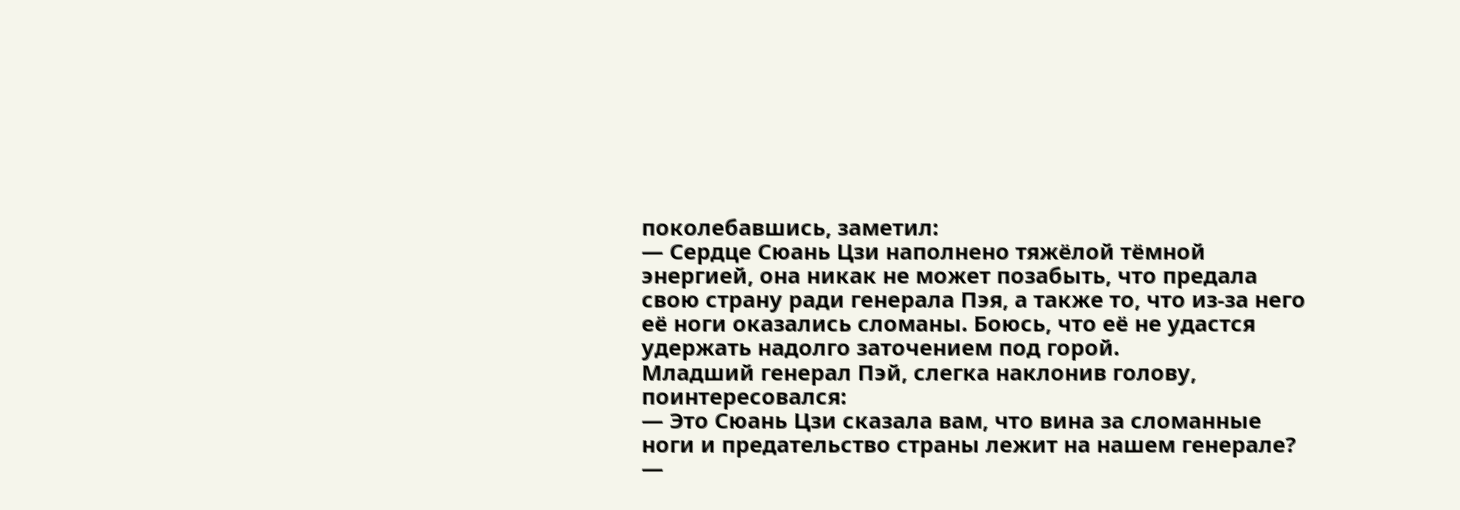поколебавшись, заметил:
— Сердце Сюань Цзи наполнено тяжёлой тёмной энергией, она никак не может позабыть, что предала свою страну ради генерала Пэя, а также то, что из-за него её ноги оказались сломаны. Боюсь, что её не удастся удержать надолго заточением под горой.
Младший генерал Пэй, слегка наклонив голову, поинтересовался:
— Это Сюань Цзи сказала вам, что вина за сломанные ноги и предательство страны лежит на нашем генерале?
—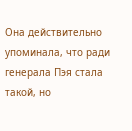Она действительно упоминала, что ради генерала Пэя стала такой, но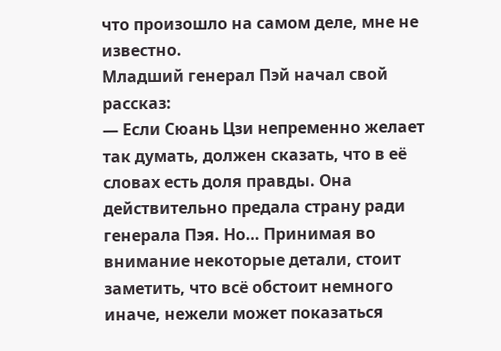что произошло на самом деле, мне не известно.
Младший генерал Пэй начал свой рассказ:
— Если Сюань Цзи непременно желает так думать, должен сказать, что в её словах есть доля правды. Она действительно предала страну ради генерала Пэя. Но… Принимая во внимание некоторые детали, стоит заметить, что всё обстоит немного иначе, нежели может показаться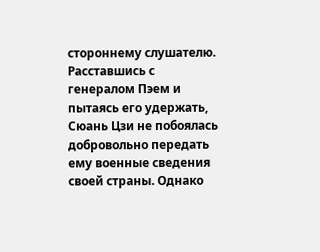стороннему слушателю. Расставшись с генералом Пэем и пытаясь его удержать, Сюань Цзи не побоялась добровольно передать ему военные сведения своей страны. Однако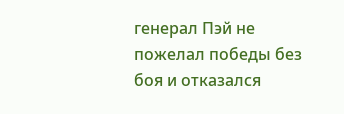генерал Пэй не пожелал победы без боя и отказался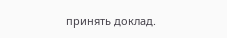принять доклад.